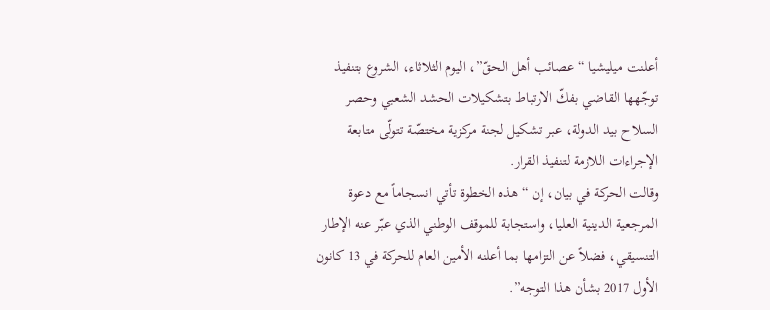أعلنت ميليشيا “عصائب أهل الحقّ”، اليوم الثلاثاء، الشروع بتنفيذ توجّهها القاضي بفكّ الارتباط بتشكيلات الحشد الشعبي وحصر السلاح بيد الدولة، عبر تشكيل لجنة مركزية مختصّة تتولّى متابعة الإجراءات اللازمة لتنفيذ القرار.
وقالت الحركة في بيان، إن “هذه الخطوة تأتي انسجاماً مع دعوة المرجعية الدينية العليا، واستجابة للموقف الوطني الذي عبّر عنه الإطار التنسيقي، فضلاً عن التزامها بما أعلنه الأمين العام للحركة في 13 كانون الأول 2017 بشأن هذا التوجه”.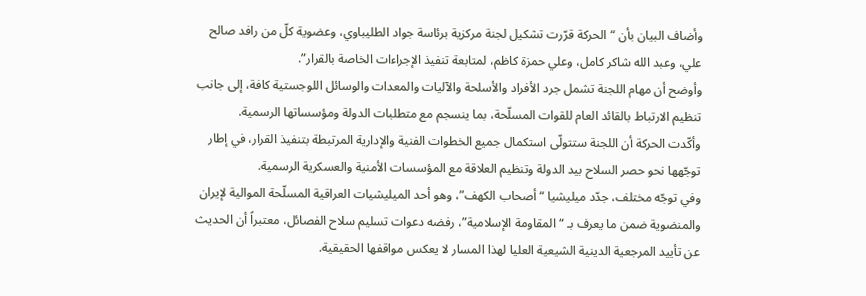وأضاف البيان بأن “الحركة قرّرت تشكيل لجنة مركزية برئاسة جواد الطليباوي، وعضوية كلّ من رافد صالح علي، وعبد الله شاكر كامل، وعلي حمزة كاظم، لمتابعة تنفيذ الإجراءات الخاصة بالقرار”.
وأوضح أن مهام اللجنة تشمل جرد الأفراد والأسلحة والآليات والمعدات والوسائل اللوجستية كافة، إلى جانب تنظيم الارتباط بالقائد العام للقوات المسلّحة، بما ينسجم مع متطلبات الدولة ومؤسساتها الرسمية.
وأكّدت الحركة أن اللجنة ستتولّى استكمال جميع الخطوات الفنية والإدارية المرتبطة بتنفيذ القرار، في إطار توجّهها نحو حصر السلاح بيد الدولة وتنظيم العلاقة مع المؤسسات الأمنية والعسكرية الرسمية.
وفي توجّه مختلف، جدّد ميليشيا “أصحاب الكهف”، وهو أحد الميليشيات العراقية المسلّحة الموالية لإيران والمنضوية ضمن ما يعرف بـ “المقاومة الإسلامية”، رفضه دعوات تسليم سلاح الفصائل، معتبراً أن الحديث عن تأييد المرجعية الدينية الشيعية العليا لهذا المسار لا يعكس مواقفها الحقيقية.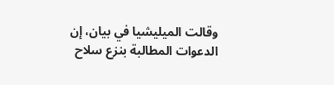وقالت الميليشيا في بيان، إن الدعوات المطالبة بنزع سلاح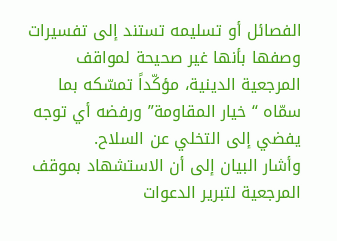الفصائل أو تسليمه تستند إلى تفسيرات وصفها بأنها غير صحيحة لمواقف المرجعية الدينية، مؤكّداً تمسّكه بما سمّاه “خيار المقاومة” ورفضه أي توجه يفضي إلى التخلي عن السلاح.
وأشار البيان إلى أن الاستشهاد بموقف المرجعية لتبرير الدعوات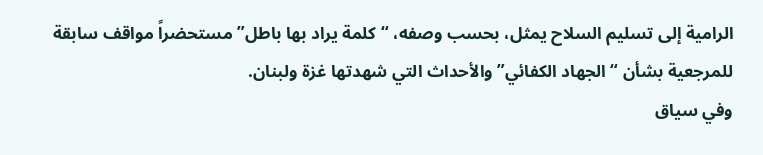الرامية إلى تسليم السلاح يمثل، بحسب وصفه، “كلمة يراد بها باطل” مستحضراً مواقف سابقة للمرجعية بشأن “الجهاد الكفائي” والأحداث التي شهدتها غزة ولبنان.
وفي سياق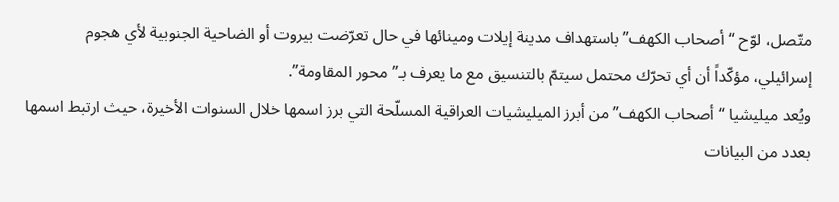متّصل، لوّح “أصحاب الكهف” باستهداف مدينة إيلات ومينائها في حال تعرّضت بيروت أو الضاحية الجنوبية لأي هجوم إسرائيلي، مؤكّداً أن أي تحرّك محتمل سيتمّ بالتنسيق مع ما يعرف بـ”محور المقاومة”.
ويُعد ميليشيا “أصحاب الكهف” من أبرز الميليشيات العراقية المسلّحة التي برز اسمها خلال السنوات الأخيرة، حيث ارتبط اسمها بعدد من البيانات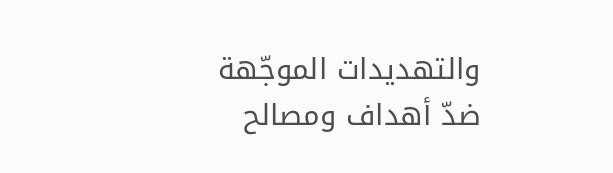والتهديدات الموجّهة ضدّ أهداف ومصالح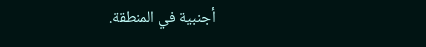أجنبية في المنطقة.